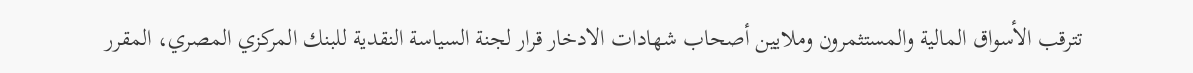تترقب الأسواق المالية والمستثمرون وملايين أصحاب شهادات الادخار قرار لجنة السياسة النقدية للبنك المركزي المصري، المقرر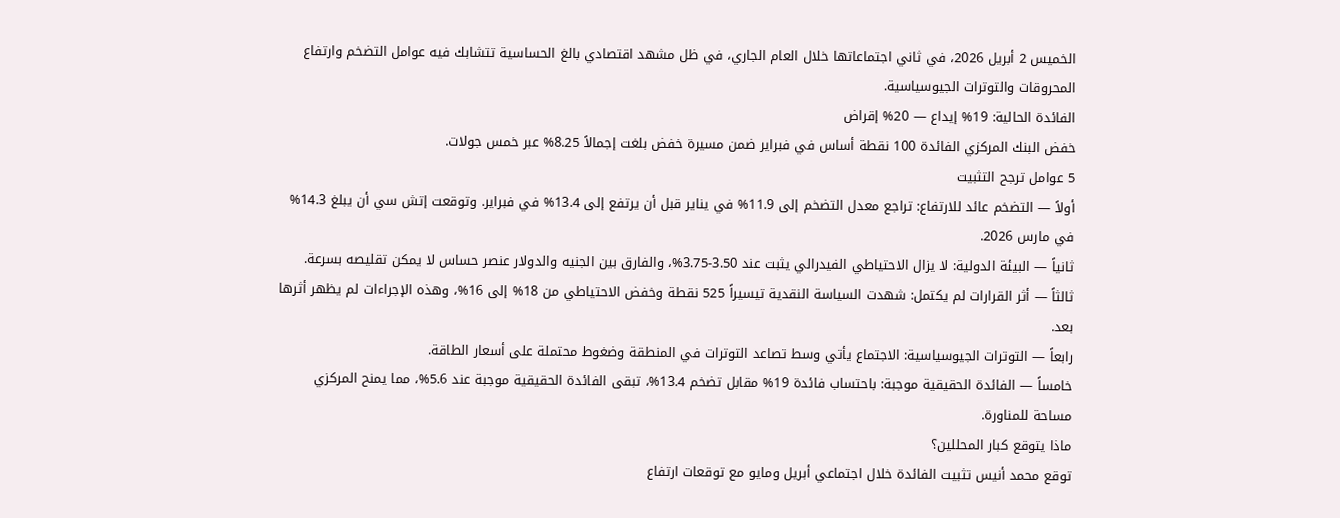الخميس 2 أبريل 2026، في ثاني اجتماعاتها خلال العام الجاري، في ظل مشهد اقتصادي بالغ الحساسية تتشابك فيه عوامل التضخم وارتفاع المحروقات والتوترات الجيوسياسية.
الفائدة الحالية: 19% إيداع — 20% إقراض
خفض البنك المركزي الفائدة 100 نقطة أساس في فبراير ضمن مسيرة خفض بلغت إجمالاً 8.25% عبر خمس جولات.
5 عوامل ترجح التثبيت
أولاً — التضخم عائد للارتفاع: تراجع معدل التضخم إلى 11.9% في يناير قبل أن يرتفع إلى 13.4% في فبراير. وتوقعت إتش سي أن يبلغ 14.3% في مارس 2026.
ثانياً — البيئة الدولية: لا يزال الاحتياطي الفيدرالي يثبت عند 3.50-3.75%، والفارق بين الجنيه والدولار عنصر حساس لا يمكن تقليصه بسرعة.
ثالثاً — أثر القرارات لم يكتمل: شهدت السياسة النقدية تيسيراً 525 نقطة وخفض الاحتياطي من 18% إلى 16%، وهذه الإجراءات لم يظهر أثرها بعد.
رابعاً — التوترات الجيوسياسية: الاجتماع يأتي وسط تصاعد التوترات في المنطقة وضغوط محتملة على أسعار الطاقة.
خامساً — الفائدة الحقيقية موجبة: باحتساب فائدة 19% مقابل تضخم 13.4%، تبقى الفائدة الحقيقية موجبة عند 5.6%، مما يمنح المركزي مساحة للمناورة.
ماذا يتوقع كبار المحللين؟
توقع محمد أنيس تثبيت الفائدة خلال اجتماعي أبريل ومايو مع توقعات ارتفاع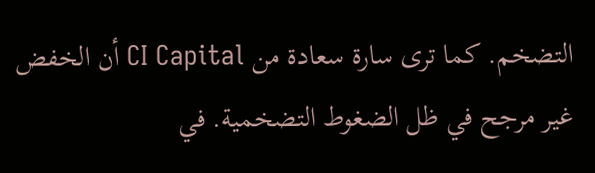التضخم. كما ترى سارة سعادة من CI Capital أن الخفض غير مرجح في ظل الضغوط التضخمية. في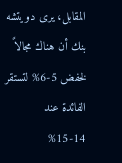المقابل، يرى دويتشه بنك أن هناك مجالاً لخفض 5-6% لتستقر الفائدة عند 14-15%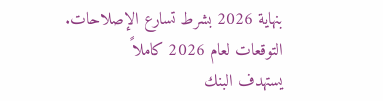بنهاية 2026 بشرط تسارع الإصلاحات.
التوقعات لعام 2026 كاملاً
يستهدف البنك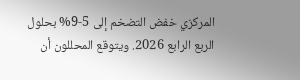المركزي خفض التضخم إلى 5-9% بحلول الربع الرابع 2026. ويتوقع المحللون أن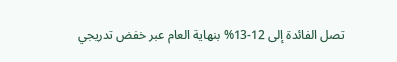تصل الفائدة إلى 12-13% بنهاية العام عبر خفض تدريجي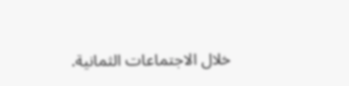خلال الاجتماعات الثمانية.